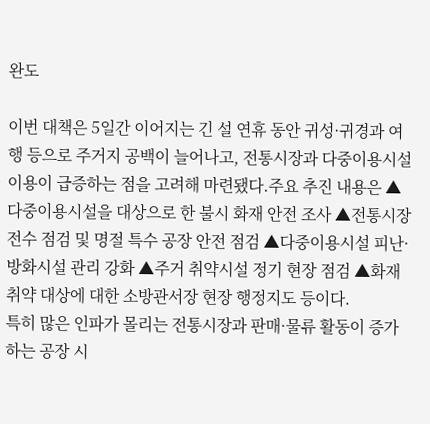완도

이번 대책은 5일간 이어지는 긴 설 연휴 동안 귀성·귀경과 여행 등으로 주거지 공백이 늘어나고, 전통시장과 다중이용시설 이용이 급증하는 점을 고려해 마련됐다.주요 추진 내용은 ▲다중이용시설을 대상으로 한 불시 화재 안전 조사 ▲전통시장 전수 점검 및 명절 특수 공장 안전 점검 ▲다중이용시설 피난·방화시설 관리 강화 ▲주거 취약시설 정기 현장 점검 ▲화재 취약 대상에 대한 소방관서장 현장 행정지도 등이다.
특히 많은 인파가 몰리는 전통시장과 판매·물류 활동이 증가하는 공장 시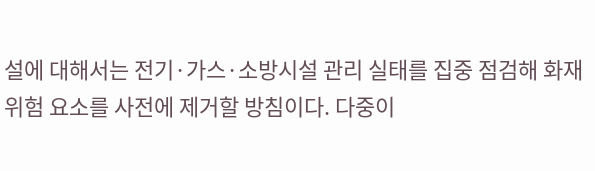설에 대해서는 전기·가스·소방시설 관리 실태를 집중 점검해 화재 위험 요소를 사전에 제거할 방침이다. 다중이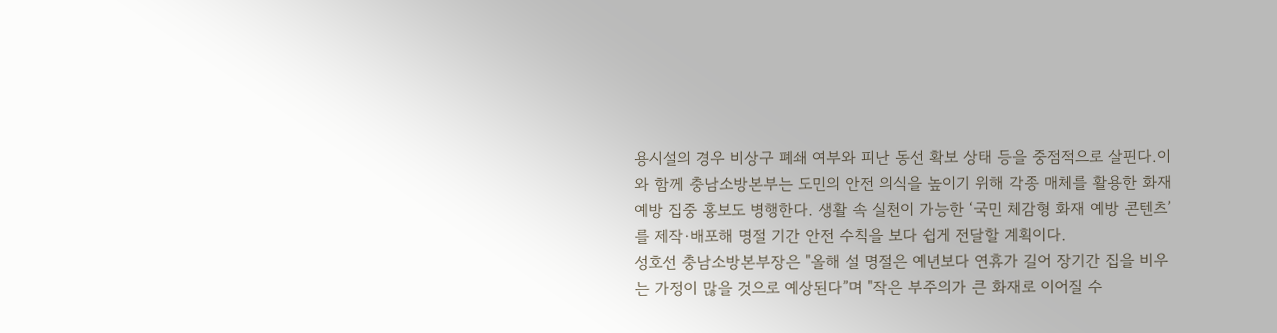용시설의 경우 비상구 폐쇄 여부와 피난 동선 확보 상태 등을 중점적으로 살핀다.이와 함께 충남소방본부는 도민의 안전 의식을 높이기 위해 각종 매체를 활용한 화재 예방 집중 홍보도 병행한다. 생활 속 실천이 가능한 ‘국민 체감형 화재 예방 콘텐츠’를 제작·배포해 명절 기간 안전 수칙을 보다 쉽게 전달할 계획이다.
성호선 충남소방본부장은 "올해 설 명절은 예년보다 연휴가 길어 장기간 집을 비우는 가정이 많을 것으로 예상된다”며 "작은 부주의가 큰 화재로 이어질 수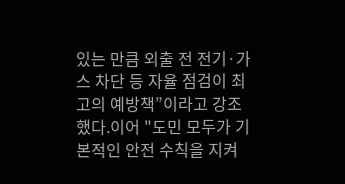있는 만큼 외출 전 전기·가스 차단 등 자율 점검이 최고의 예방책”이라고 강조했다.이어 "도민 모두가 기본적인 안전 수칙을 지켜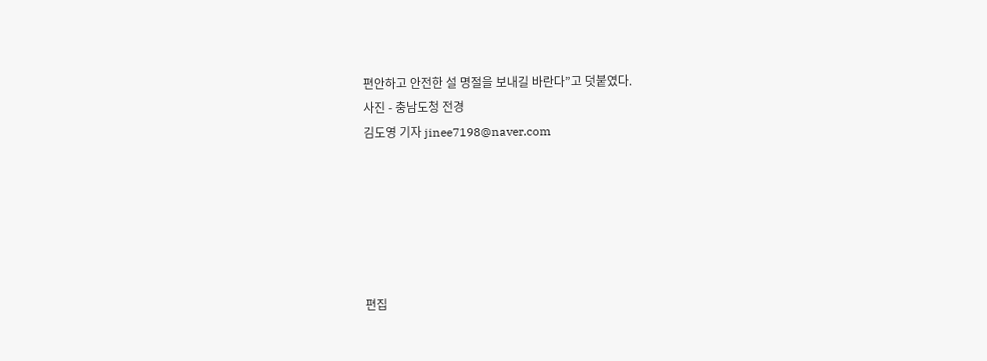편안하고 안전한 설 명절을 보내길 바란다”고 덧붙였다.
사진 - 충남도청 전경
김도영 기자 jinee7198@naver.com






편집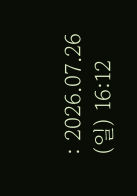: 2026.07.26 (일) 16:12